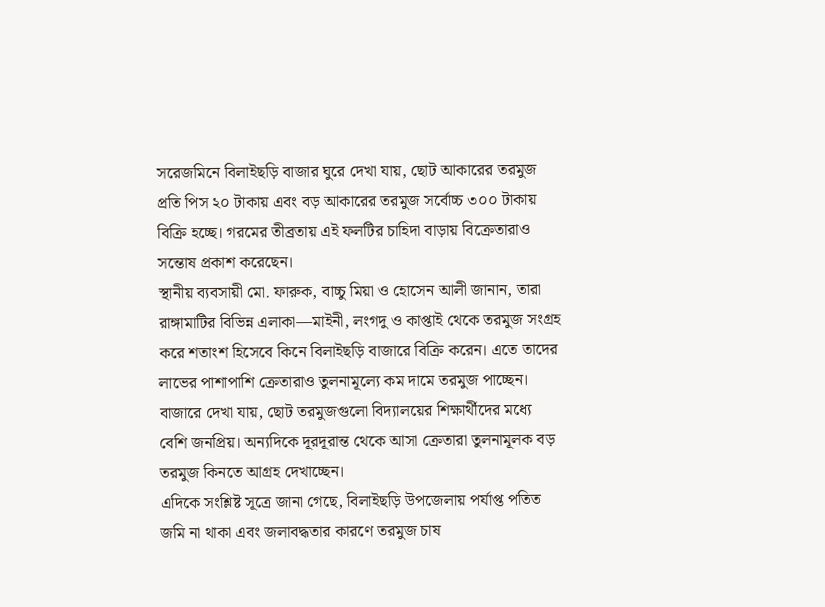সরেজমিনে বিলাইছড়ি বাজার ঘুরে দেখা যায়, ছোট আকারের তরমুজ প্রতি পিস ২০ টাকায় এবং বড় আকারের তরমুজ সর্বোচ্চ ৩০০ টাকায় বিক্রি হচ্ছে। গরমের তীব্রতায় এই ফলটির চাহিদা বাড়ায় বিক্রেতারাও সন্তোষ প্রকাশ করেছেন।
স্থানীয় ব্যবসায়ী মো. ফারুক, বাচ্চু মিয়া ও হোসেন আলী জানান, তারা রাঙ্গামাটির বিভিন্ন এলাকা—মাইনী, লংগদু ও কাপ্তাই থেকে তরমুজ সংগ্রহ করে শতাংশ হিসেবে কিনে বিলাইছড়ি বাজারে বিক্রি করেন। এতে তাদের লাভের পাশাপাশি ক্রেতারাও তুলনামূল্যে কম দামে তরমুজ পাচ্ছেন।
বাজারে দেখা যায়, ছোট তরমুজগুলো বিদ্যালয়ের শিক্ষার্থীদের মধ্যে বেশি জনপ্রিয়। অন্যদিকে দূরদূরান্ত থেকে আসা ক্রেতারা তুলনামূলক বড় তরমুজ কিনতে আগ্রহ দেখাচ্ছেন।
এদিকে সংশ্লিষ্ট সূত্রে জানা গেছে, বিলাইছড়ি উপজেলায় পর্যাপ্ত পতিত জমি না থাকা এবং জলাবদ্ধতার কারণে তরমুজ চাষ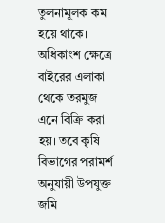তুলনামূলক কম হয়ে থাকে। অধিকাংশ ক্ষেত্রে বাইরের এলাকা থেকে তরমুজ এনে বিক্রি করা হয়। তবে কৃষি বিভাগের পরামর্শ অনুযায়ী উপযুক্ত জমি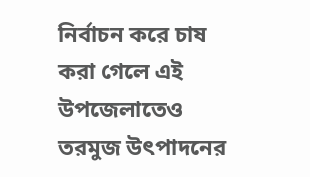নির্বাচন করে চাষ করা গেলে এই উপজেলাতেও তরমুজ উৎপাদনের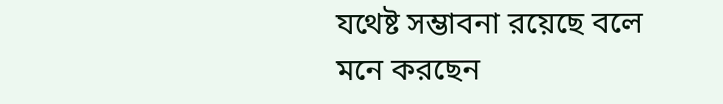যথেষ্ট সম্ভাবনা রয়েছে বলে মনে করছেন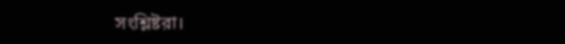সংশ্লিষ্টরা।